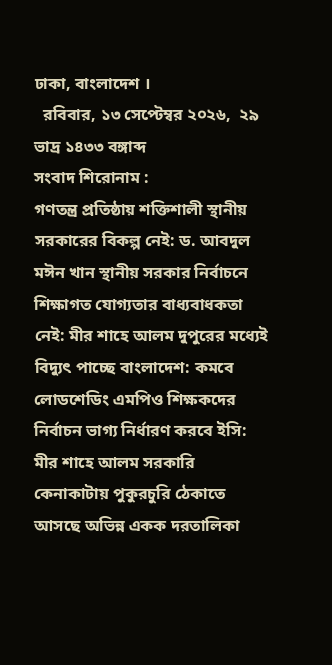ঢাকা, বাংলাদেশ ।
  রবিবার, ১৩ সেপ্টেম্বর ২০২৬,  ২৯ ভাদ্র ১৪৩৩ বঙ্গাব্দ
সংবাদ শিরোনাম :
গণতন্ত্র প্রতিষ্ঠায় শক্তিশালী স্থানীয় সরকারের বিকল্প নেই: ড. আবদুল মঈন খান স্থানীয় সরকার নির্বাচনে শিক্ষাগত যোগ্যতার বাধ্যবাধকতা নেই: মীর শাহে আলম দুপুরের মধ্যেই বিদ্যুৎ পাচ্ছে বাংলাদেশ: কমবে লোডশেডিং এমপিও শিক্ষকদের নির্বাচন ভাগ্য নির্ধারণ করবে ইসি: মীর শাহে আলম সরকারি কেনাকাটায় পুকুরচুরি ঠেকাতে আসছে অভিন্ন একক দরতালিকা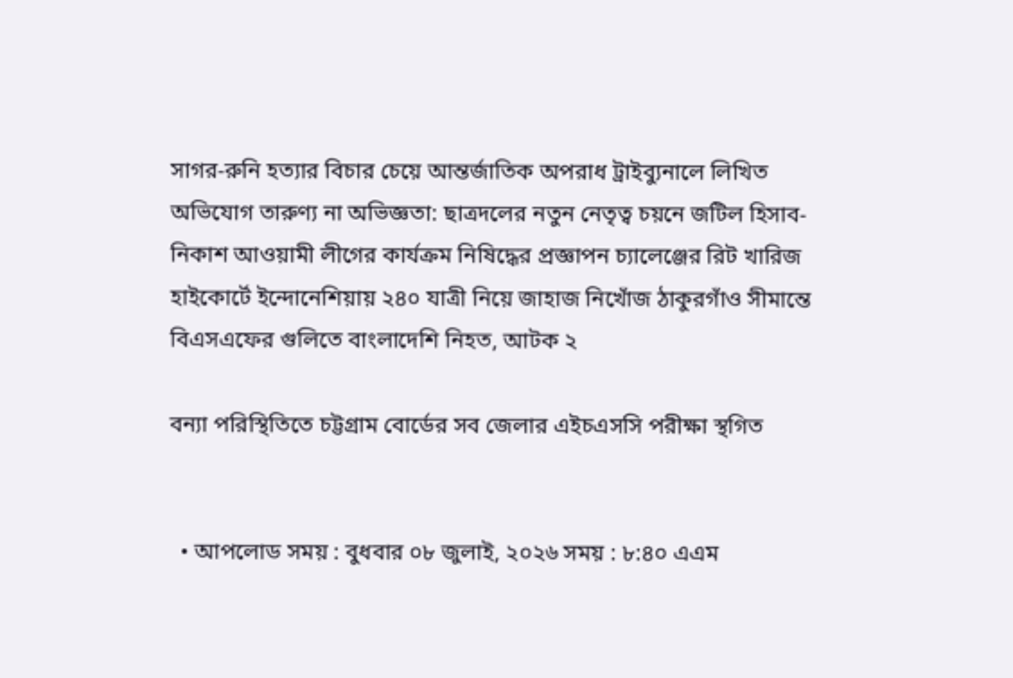সাগর-রুনি হত্যার বিচার চেয়ে আন্তর্জাতিক অপরাধ ট্রাইব্যুনালে লিখিত অভিযোগ তারুণ্য না অভিজ্ঞতা: ছাত্রদলের নতুন নেতৃত্ব চয়নে জটিল হিসাব-নিকাশ আওয়ামী লীগের কার্যক্রম নিষিদ্ধের প্রজ্ঞাপন চ্যালেঞ্জের রিট খারিজ হাইকোর্টে ইন্দোনেশিয়ায় ২৪০ যাত্রী নিয়ে জাহাজ নিখোঁজ ঠাকুরগাঁও সীমান্তে বিএসএফের গুলিতে বাংলাদেশি নিহত, আটক ২

বন্যা পরিস্থিতিতে চট্টগ্রাম বোর্ডের সব জেলার এইচএসসি পরীক্ষা স্থগিত


  • আপলোড সময় : বুধবার ০৮ জুলাই, ২০২৬ সময় : ৮:৪০ এএম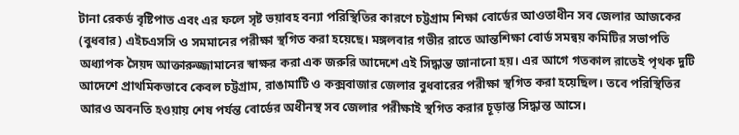টানা রেকর্ড বৃষ্টিপাত এবং এর ফলে সৃষ্ট ভয়াবহ বন্যা পরিস্থিতির কারণে চট্টগ্রাম শিক্ষা বোর্ডের আওতাধীন সব জেলার আজকের (বুধবার) এইচএসসি ও সমমানের পরীক্ষা স্থগিত করা হয়েছে। মঙ্গলবার গভীর রাতে আন্তশিক্ষা বোর্ড সমন্বয় কমিটির সভাপতি অধ্যাপক সৈয়দ আক্তারুজ্জামানের স্বাক্ষর করা এক জরুরি আদেশে এই সিদ্ধান্ত জানানো হয়। এর আগে গতকাল রাতেই পৃথক দুটি আদেশে প্রাথমিকভাবে কেবল চট্টগ্রাম, রাঙামাটি ও কক্সবাজার জেলার বুধবারের পরীক্ষা স্থগিত করা হয়েছিল। তবে পরিস্থিতির আরও অবনতি হওয়ায় শেষ পর্যন্ত বোর্ডের অধীনস্থ সব জেলার পরীক্ষাই স্থগিত করার চূড়ান্ত সিদ্ধান্ত আসে।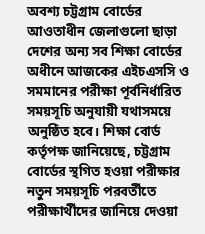অবশ্য চট্টগ্রাম বোর্ডের আওতাধীন জেলাগুলো ছাড়া দেশের অন্য সব শিক্ষা বোর্ডের অধীনে আজকের এইচএসসি ও সমমানের পরীক্ষা পূর্বনির্ধারিত সময়সূচি অনুযায়ী যথাসময়ে অনুষ্ঠিত হবে। শিক্ষা বোর্ড কর্তৃপক্ষ জানিয়েছে, চট্টগ্রাম বোর্ডের স্থগিত হওয়া পরীক্ষার নতুন সময়সূচি পরবর্তীতে পরীক্ষার্থীদের জানিয়ে দেওয়া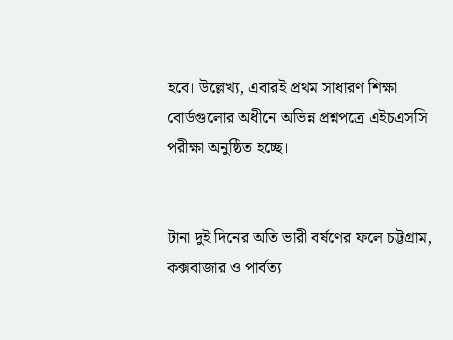হবে। উল্লেখ্য, এবারই প্রথম সাধারণ শিক্ষা বোর্ডগুলোর অধীনে অভিন্ন প্রশ্নপত্রে এইচএসসি পরীক্ষা অনুষ্ঠিত হচ্ছে।


টানা দুই দিনের অতি ভারী বর্ষণের ফলে চট্টগ্রাম, কক্সবাজার ও পার্বত্য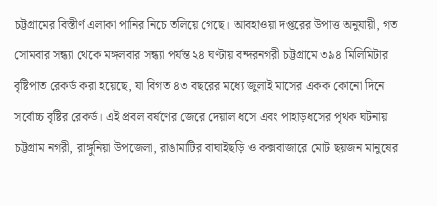চট্টগ্রামের বিস্তীর্ণ এলাকা পানির নিচে তলিয়ে গেছে। আবহাওয়া দপ্তরের উপাত্ত অনুযায়ী, গত সোমবার সন্ধ্যা থেকে মঙ্গলবার সন্ধ্যা পর্যন্ত ২৪ ঘণ্টায় বন্দরনগরী চট্টগ্রামে ৩৯৪ মিলিমিটার বৃষ্টিপাত রেকর্ড করা হয়েছে, যা বিগত ৪৩ বছরের মধ্যে জুলাই মাসের একক কোনো দিনে সর্বোচ্চ বৃষ্টির রেকর্ড। এই প্রবল বর্ষণের জেরে দেয়াল ধসে এবং পাহাড়ধসের পৃথক ঘটনায় চট্টগ্রাম নগরী, রাঙ্গুনিয়া উপজেলা, রাঙামাটির বাঘাইছড়ি ও কক্সবাজারে মোট ছয়জন মানুষের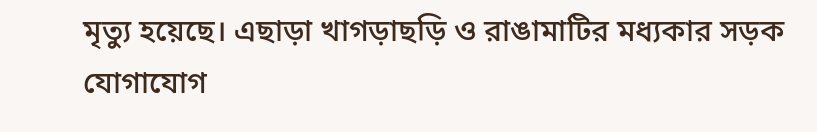মৃত্যু হয়েছে। এছাড়া খাগড়াছড়ি ও রাঙামাটির মধ্যকার সড়ক যোগাযোগ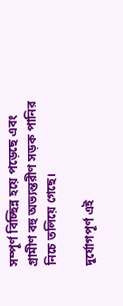সম্পূর্ণ বিচ্ছিন্ন হয়ে পড়েছে এবং গ্রামীণ বহু অভ্যন্তরীণ সড়ক পানির নিচে তলিয়ে গেছে।

দুর্যোগপূর্ণ এই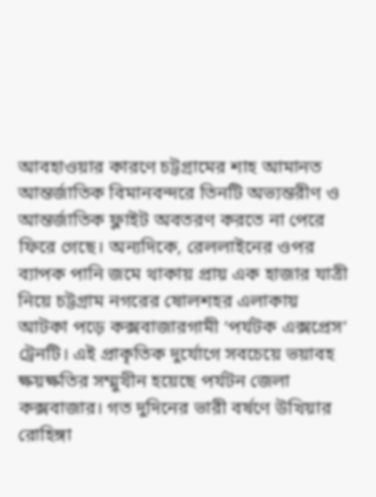আবহাওয়ার কারণে চট্টগ্রামের শাহ আমানত আন্তর্জাতিক বিমানবন্দরে তিনটি অভ্যন্তরীণ ও আন্তর্জাতিক ফ্লাইট অবতরণ করতে না পেরে ফিরে গেছে। অন্যদিকে, রেললাইনের ওপর ব্যাপক পানি জমে থাকায় প্রায় এক হাজার যাত্রী নিয়ে চট্টগ্রাম নগরের ষোলশহর এলাকায় আটকা পড়ে কক্সবাজারগামী ‘পর্যটক এক্সপ্রেস’ ট্রেনটি। এই প্রাকৃতিক দুর্যোগে সবচেয়ে ভয়াবহ ক্ষয়ক্ষতির সম্মুখীন হয়েছে পর্যটন জেলা কক্সবাজার। গত দুদিনের ভারী বর্ষণে উখিয়ার রোহিঙ্গা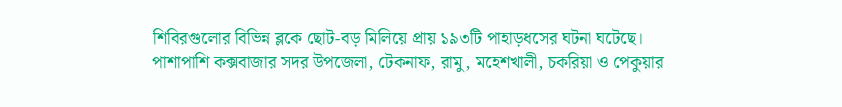শিবিরগুলোর বিভিন্ন ব্লকে ছোট-বড় মিলিয়ে প্রায় ১৯৩টি পাহাড়ধসের ঘটনা ঘটেছে। পাশাপাশি কক্সবাজার সদর উপজেলা, টেকনাফ, রামু, মহেশখালী, চকরিয়া ও পেকুয়ার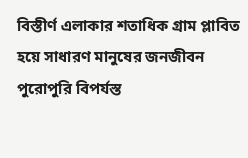বিস্তীর্ণ এলাকার শতাধিক গ্রাম প্লাবিত হয়ে সাধারণ মানুষের জনজীবন পুরোপুরি বিপর্যস্ত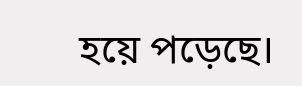হয়ে পড়েছে।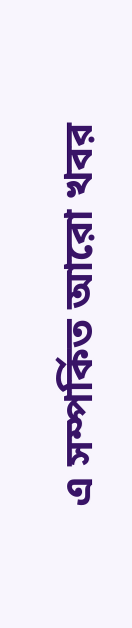এ সম্পর্কিত আরো খবর